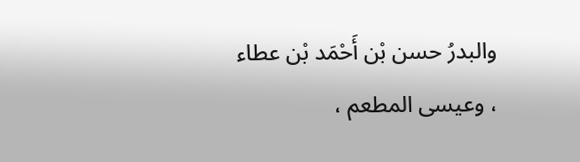والبدرُ حسن بْن أَحْمَد بْن عطاء ، وعيسى المطعم ،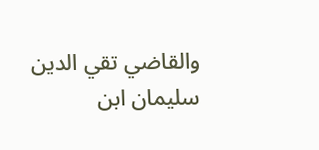والقاضي تقي الدين سليمان ابن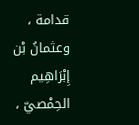قدامة ، وعثمانُ بْن إِبْرَاهِيم الحِمْصيّ ،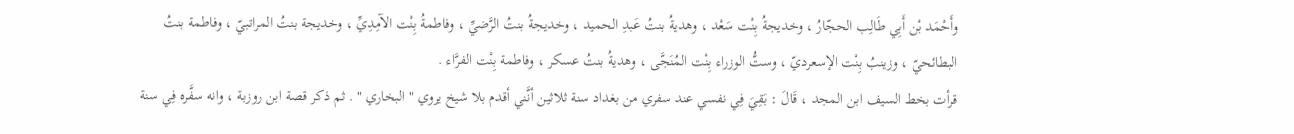وأَحْمَد بْن أَبِي طَالِب الحجّارُ ، وخديجةُ بِنْت سَعْد ، وهديةُ بنتُ عَبدِ الحميد ، وخديجةُ بنتُ الرَّضيِّ ، وفاطمةُ بِنْت الآمِدِيِّ ، وخديجة بنتُ المراتبيّ ، وفاطمة بنتُ البطائحيّ ، وزينبُ بِنْت الإسعرديّ ، وستُّ الوزراء بِنْت المُنَجَّى ، وهديةُ بنتُ عسكر ، وفاطمة بِنْت الفرَّاء .
قرأت بخط السيف ابن المجد ، قَالَ : بَقِيَ فِي نفسي عند سفري من بغداد سنة ثلاثين أنَّني أقدم بلا شيخ يروي " البخاري " . ثم ذكر قصة ابن روزبة ، وانه سفَّره فِي سنة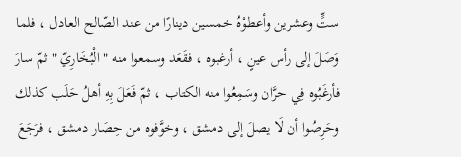ستٍّ وعشرين وأعطوْهُ خمسين دينارًا من عند الصّالح العادل ، فلما وَصَلَ إلى رأس عينٍ ، أرغبوه ، فقَعَد وسمعوا منه " الْبُخَارِيّ " ثمّ سارَ فأرغَبُوه فِي حرَّان وسَمِعُوا منه الكتاب ، ثمّ فَعَلَ بِهِ أهلُ حَلَب كذلك وحَرِصُوا أن لَا يصلَ إلى دمشق ، وخوَّفوه من حِصَار دمشق ، فرَجَعَ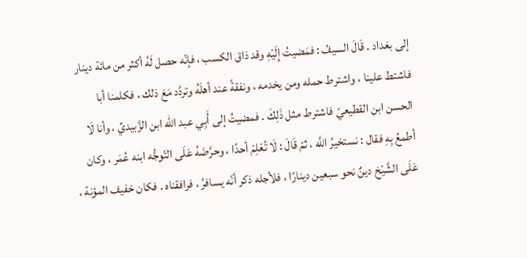إلى بغداد . قَالَ السيفُ : فمَضيتُ إِلَيْهِ وقد ذاق الكسب ، فإنّه حصل لَهُ أكثر من مائة دينار فاشتط علينا ، واشترط حمله ومن يخدمه ، ونفقةً عند أهلَهُ وتردَّد مَعَ ذلك ، فكلمنا أبا الحسن ابن القطيعيّ فاشترط مثل ذَلِكَ . فمضيتُ إلى أَبِي عبد الله ابن الزَّبيديِّ ، وأنا لَا أطمعُ بِهِ فقال : نستخيرُ اللَّه ، ثمّ قَالَ : لَا تُعْلِمْ أحدًا ، وحرَّضَهُ عَلَى التّوجُّه ابنه عُمَر ، وكان عَلَى الشَّيْخ دينٌ نحو سبعين دينارًا ، فلأجله ذكر أنّه يسافرُ ، فرافقناه . فكان خفيف المؤنة ،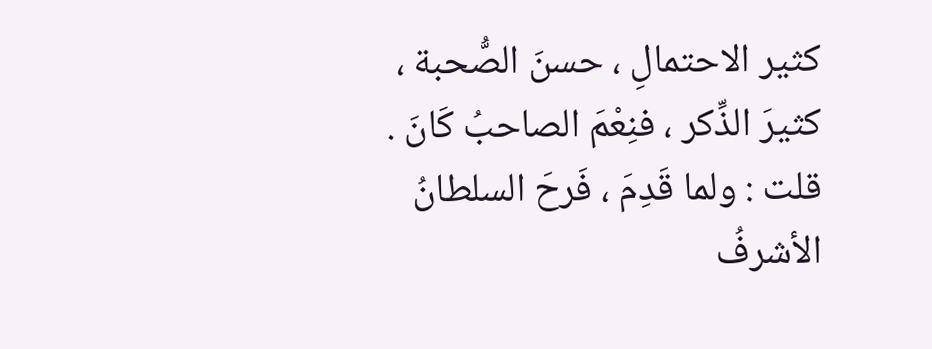كثير الاحتمالِ ، حسنَ الصُّحبة ، كثيرَ الذِّكر ، فنِعْمَ الصاحبُ كَانَ .
قلت : ولما قَدِمَ ، فَرحَ السلطانُ الأشرفُ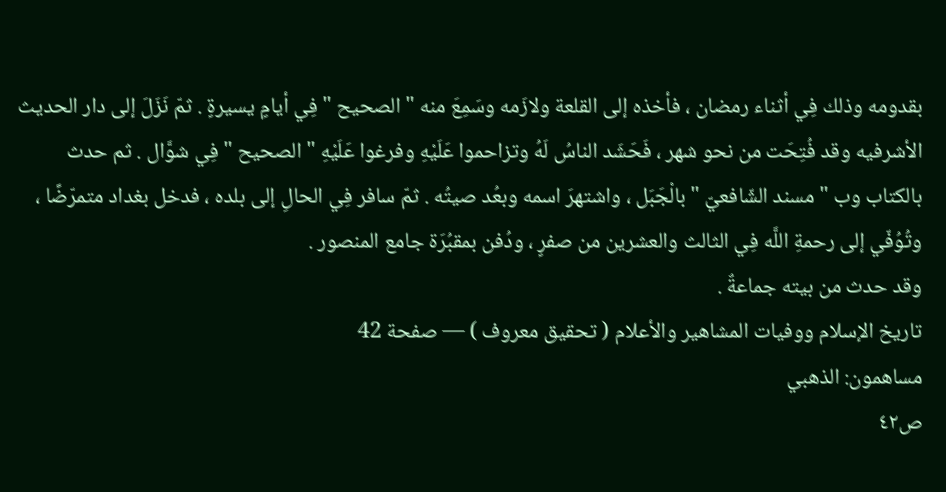بقدومه وذلك فِي أثناء رمضان ، فأخذه إلى القلعة ولازَمه وسَمِعَ منه " الصحيح " فِي أيامٍ يسيرةٍ . ثمّ نَزَلَ إلى دار الحديث الأشرفيه وقد فُتِحَت من نحو شهر ، فَحَشَد الناسُ لَهُ وتزاحموا عَلَيْهِ وفرغوا عَلَيْهِ " الصحيح " فِي شوَّال . ثم حدث بالكتاب وب " مسند الشّافعيّ " بالْجَبَل ، واشتهرَ اسمه وبعُد صيتُه . ثمّ سافر فِي الحالِ إلى بلده ، فدخل بغداد متمرّضًا ، وتُوُفّي إلى رحمةِ اللَّه فِي الثالث والعشرين من صفرٍ ، ودُفن بمقبُرَة جامع المنصور .
وقد حدث من بيته جماعةٌ .
تاريخ الإسلام ووفيات المشاهير والأعلام ( تحقيق معروف ) — صفحة 42
مساهمون: الذهبي
ص٤٢